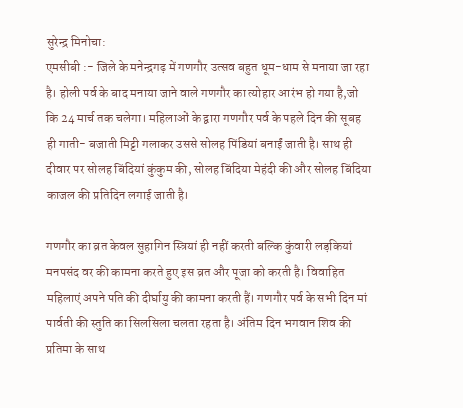सुरेन्द्र मिनोचा:
एमसीबी :- जिले के मनेन्द्रगढ़ में गणगौर उत्सव बहुत धूम-धाम से मनाया जा रहा है। होली पर्व के बाद मनाया जाने वाले गणगौर का त्योहार आरंभ हो गया है,जो कि 24 मार्च तक चलेगा। महिलाओं के द्वारा गणगौर पर्व के पहले दिन की सूबह ही गाती- बजाती मिट्टी गलाकर उससे सोलह पिंडियां बनाईं जाती है। साथ ही दीवार पर सोलह बिंदियां कुंकुम की, सोलह बिंदिया मेहंदी की और सोलह बिंदिया काजल की प्रतिदिन लगाई जाती है।

गणगौर का व्रत केवल सुहागिन स्त्रियां ही नहीं करती बल्कि कुंवारी लड़कियां मनपसंद वर की कामना करते हुए इस व्रत और पूजा को करती है। विवाहित महिलाएं अपने पति की दीर्घायु की कामना करती हैं। गणगौर पर्व के सभी दिन मां पार्वती की स्तुति का सिलसिला चलता रहता है। अंतिम दिन भगवान शिव की प्रतिमा के साथ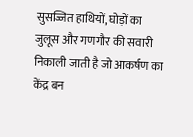सुसज्जित हाथियों, घोड़ों का जुलूस और गणगौर की सवारी निकाली जाती है जो आकर्षण का केंद्र बन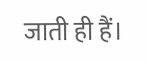जाती ही हैं।